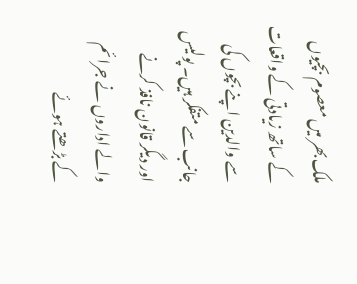ملک بھر میں معصوم بچیوں کے ساتھ زیادتی کے واقعات سے والدین اپنے بچوں کی جانب سے متفکر ہیں۔ پولیس اور دیگر قانون نافذ کرنے والے اداروں نے جرائم کے بڑھتے ہوئے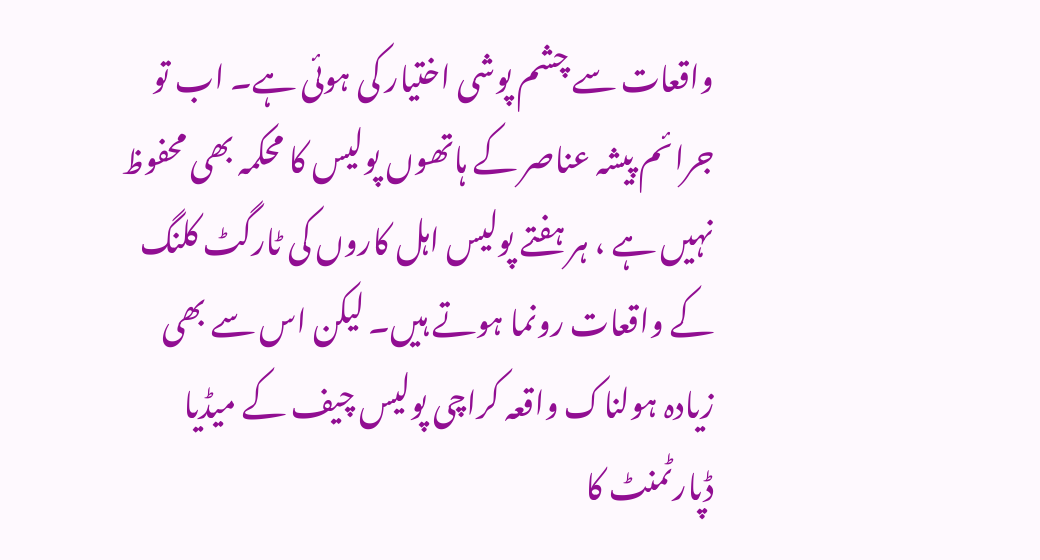واقعات سے چشم پوشی اختیار کی ہوئی ہے۔ اب تو جرائم پیشہ عناصر کے ہاتھوں پولیس کا محکمہ بھی محفوظ نہیں ہے ، ہر ہفتے پولیس اہل کاروں کی ٹارگٹ کلنگ کے واقعات رونما ہوتے ہیں۔ لیکن اس سے بھی زیادہ ہولناک واقعہ کراچی پولیس چیف کے میڈیا ڈپارٹمنٹ کا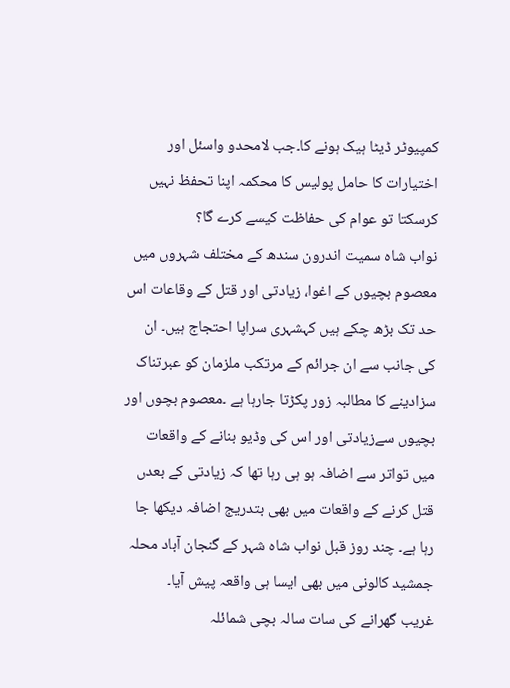کمپیوٹر ڈیٹا ہیک ہونے کا۔جب لامحدو واسئل اور اختیارات کا حامل پولیس کا محکمہ اپنا تحفظ نہیں کرسکتا تو عوام کی حفاظت کیسے کرے گا؟
نواب شاہ سمیت اندرون سندھ کے مختلف شہروں میں معصوم بچیوں کے اغوا، زیادتی اور قتل کے وقاعات اس حد تک بڑھ چکے ہیں کہشہری سراپا احتجاج ہیں۔ ان کی جانب سے ان جرائم کے مرتکب ملزمان کو عبرتناک سزادینے کا مطالبہ زور پکڑتا جارہا ہے ۔معصوم بچوں اور بچیوں سےزیادتی اور اس کی وڈیو بنانے کے واقعات میں تواتر سے اضافہ ہو ہی رہا تھا کہ زیادتی کے بعدں قتل کرنے کے واقعات میں بھی بتدریج اضافہ دیکھا جا رہا ہے۔ چند روز قبل نواب شاہ شہر کے گنجان آباد محلہ جمشید کالونی میں بھی ایسا ہی واقعہ پیش آیا۔
غریب گھرانے کی سات سالہ بچی شمائلہ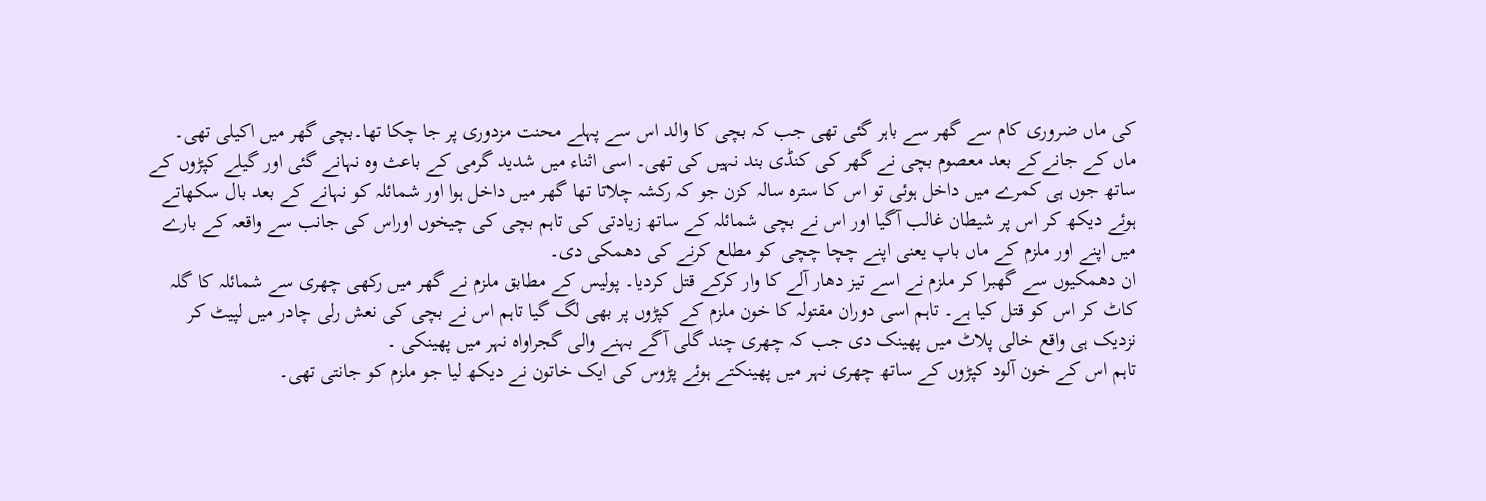کی ماں ضروری کام سے گھر سے باہر گئی تھی جب کہ بچی کا والد اس سے پہلے محنت مزدوری پر جا چکا تھا۔بچی گھر میں اکیلی تھی۔ ماں کے جانےکے بعد معصوم بچی نے گھر کی کنڈی بند نہیں کی تھی۔ اسی اثناء میں شدید گرمی کے باعث وہ نہانے گئی اور گیلے کپڑوں کے ساتھ جوں ہی کمرے میں داخل ہوئی تو اس کا سترہ سالہ کزن جو کہ رکشہ چلاتا تھا گھر میں داخل ہوا اور شمائلہ کو نہانے کے بعد بال سکھاتے ہوئے دیکھ کر اس پر شیطان غالب آگیا اور اس نے بچی شمائلہ کے ساتھ زیادتی کی تاہم بچی کی چیخوں اوراس کی جانب سے واقعہ کے بارے میں اپنے اور ملزم کے ماں باپ یعنی اپنے چچا چچی کو مطلع کرنے کی دھمکی دی۔
ان دھمکیوں سے گھبرا کر ملزم نے اسے تیز دھار آلے کا وار کرکے قتل کردیا۔ پولیس کے مطابق ملزم نے گھر میں رکھی چھری سے شمائلہ کا گلہ کاٹ کر اس کو قتل کیا ہے۔ تاہم اسی دوران مقتولہ کا خون ملزم کے کپڑوں پر بھی لگ گیا تاہم اس نے بچی کی نعش رلی چادر میں لپیٹ کر نزدیک ہی واقع خالی پلاٹ میں پھینک دی جب کہ چھری چند گلی آگے بہنے والی گجراواہ نہر میں پھینکی ۔
تاہم اس کے خون آلود کپڑوں کے ساتھ چھری نہر میں پھینکتے ہوئے پڑوس کی ایک خاتون نے دیکھ لیا جو ملزم کو جانتی تھی۔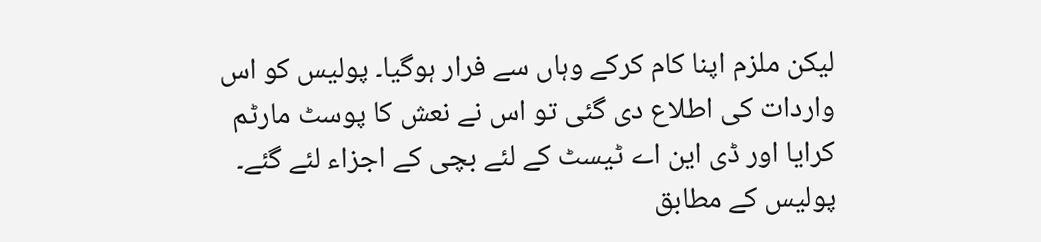لیکن ملزم اپنا کام کرکے وہاں سے فرار ہوگیا۔ پولیس کو اس واردات کی اطلاع دی گئی تو اس نے نعش کا پوسٹ مارٹم کرایا اور ڈی این اے ٹیسٹ کے لئے بچی کے اجزاء لئے گئے۔ پولیس کے مطابق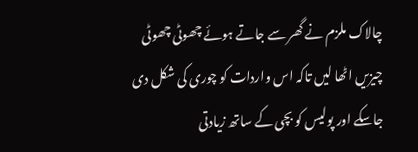چالاک ملزم نے گھر سے جاتے ہوئے چھوٹی چھوٹی چیزیں اٹھا لیں تاکہ اس واردات کو چوری کی شکل دی جاسکے اور پولیس کو بچی کے ساتھ زیادتی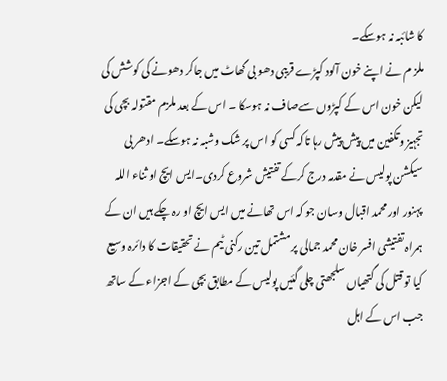کا شائبہ نہ ہوسکے۔
ملز م نے اپنے خون آلود کپڑے قریبی دھو بی گھاٹ میں جاکر دھونے کی کوشش کی لیکن خون اس کے کپڑوں سےصاف نہ ہوسکا ۔ اس کے بعد ملزم مقتولہ بچی کی تجہیز وتکفین میں پیش پیش رہا تاکہ کسی کو اس پر شک وشبہ نہ ہوسکے۔ ادھر بی سیکشن پولیس نے مقدمہ درج کرکے تفتیش شروع کردی۔ایس ایچ او ثناء اللہ پہنور اور محمد اقبال وسان جو کہ اس تھانے میں ایس ایچ او رہ چکے ہیں ان کے ہمراہ تفتیشی افسر خان محمد جمالی پر مشتمل تین رکنی ٹیم نے تحقیقات کا دائرہ وسیع کیا تو قتل کی گتھیاں سلجھتی چلی گئیں پولیس کے مطابق بچی کے اجزاء کے ساتھ جب اس کے اہل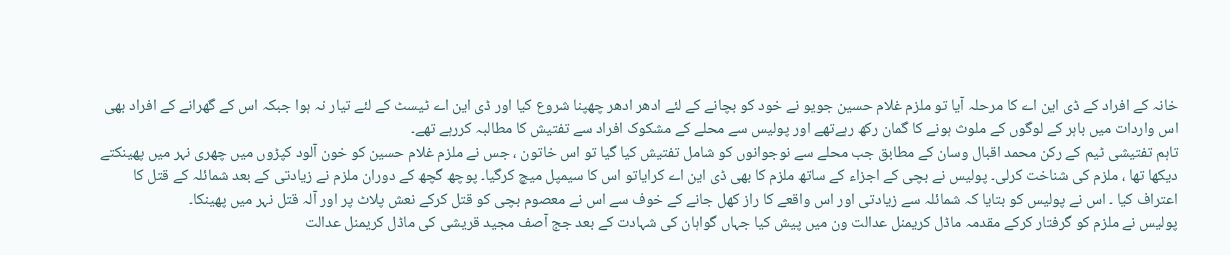خانہ کے افراد کے ڈی این اے کا مرحلہ آیا تو ملزم غلام حسین جویو نے خود کو بچانے کے لئے ادھر ادھر چھپنا شروع کیا اور ڈی این اے ٹیسٹ کے لئے تیار نہ ہوا جبکہ اس کے گھرانے کے افراد بھی اس واردات میں باہر کے لوگوں کے ملوث ہونے کا گمان رکھ رہےتھے اور پولیس سے محلے کے مشکوک افراد سے تفتیش کا مطالبہ کررہے تھے۔
تاہم تفتیشی ٹیم کے رکن محمد اقبال وسان کے مطابق جب محلے سے نوجوانوں کو شامل تفتیش کیا گیا تو اس خاتون ، جس نے ملزم غلام حسین کو خون آلود کپڑوں میں چھری نہر میں پھینکتے دیکھا تھا ، ملزم کی شناخت کرلی۔ پولیس نے بچی کے اجزاء کے ساتھ ملزم کا بھی ڈی این اے کرایاتو اس کا سیمپل میچ کرگیا۔ پوچھ گچھ کے دوران ملزم نے زیادتی کے بعد شمائلہ کے قتل کا اعتراف کیا ۔ اس نے پولیس کو بتایا کہ شمائلہ سے زیادتی اور اس واقعے کا راز کھل جانے کے خوف سے اس نے معصوم بچی کو قتل کرکے نعش پلاٹ پر اور آلہ قتل نہر میں پھینکا۔
پولیس نے ملزم کو گرفتار کرکے مقدمہ ماڈل کریمنل عدالت ون میں پیش کیا جہاں گواہان کی شہادت کے بعد جج آصف مجید قریشی کی ماڈل کریمنل عدالت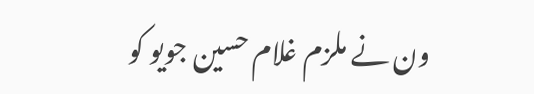ون نے ملزم غلام حسین جویو کو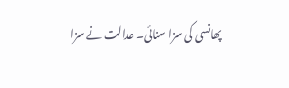پھانسی کی سزا سنائی۔ عدالت نے سزا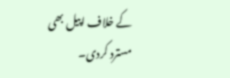کے خلاف اپیل بھی مسترد کردی۔